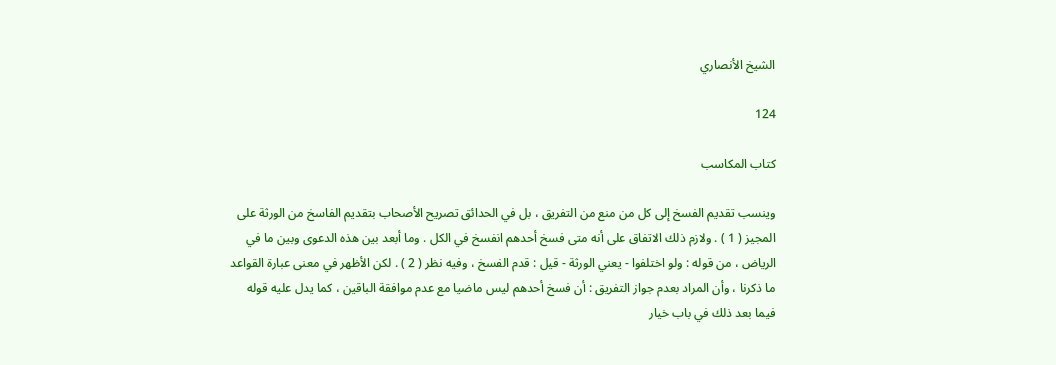الشيخ الأنصاري

124

كتاب المكاسب

وينسب تقديم الفسخ إلى كل من منع من التفريق ، بل في الحدائق تصريح الأصحاب بتقديم الفاسخ من الورثة على المجيز ( 1 ) . ولازم ذلك الاتفاق على أنه متى فسخ أحدهم انفسخ في الكل . وما أبعد بين هذه الدعوى وبين ما في الرياض ، من قوله : ولو اختلفوا - يعني الورثة - قيل : قدم الفسخ ، وفيه نظر ( 2 ) . لكن الأظهر في معنى عبارة القواعد ما ذكرنا ، وأن المراد بعدم جواز التفريق : أن فسخ أحدهم ليس ماضيا مع عدم موافقة الباقين ، كما يدل عليه قوله فيما بعد ذلك في باب خيار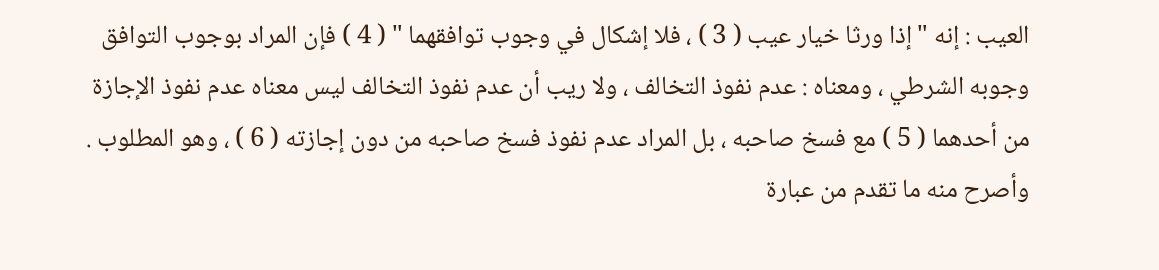العيب : إنه " إذا ورثا خيار عيب ( 3 ) ، فلا إشكال في وجوب توافقهما " ( 4 ) فإن المراد بوجوب التوافق وجوبه الشرطي ، ومعناه : عدم نفوذ التخالف ، ولا ريب أن عدم نفوذ التخالف ليس معناه عدم نفوذ الإجازة من أحدهما ( 5 ) مع فسخ صاحبه ، بل المراد عدم نفوذ فسخ صاحبه من دون إجازته ( 6 ) ، وهو المطلوب . وأصرح منه ما تقدم من عبارة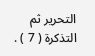التحرير ثم التذكرة ( 7 ) .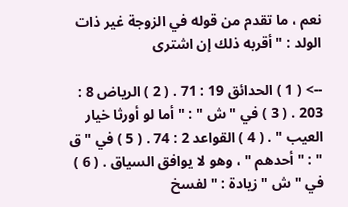نعم ، ما تقدم من قوله في الزوجة غير ذات الولد : " أقربه ذلك إن اشترى

--> ( 1 ) الحدائق 19 : 71 . ( 2 ) الرياض 8 : 203 . ( 3 ) في " ش " : " أما لو أورثا خيار العيب " . ( 4 ) القواعد 2 : 74 . ( 5 ) في " ق " : " أحدهم " ، وهو لا يوافق السياق . ( 6 ) في " ش " زيادة : " لفسخ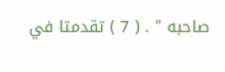صاحبه " . ( 7 ) تقدمتا في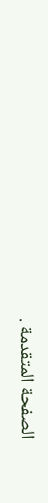الصفحة المتقدمة .